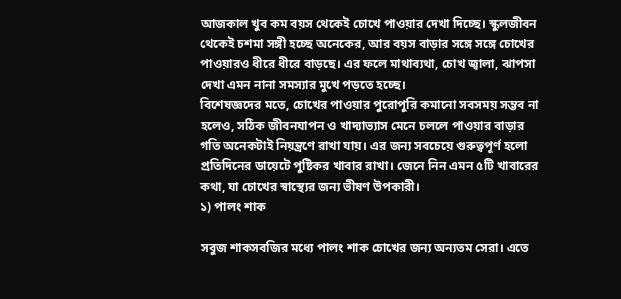আজকাল খুব কম বয়স থেকেই চোখে পাওয়ার দেখা দিচ্ছে। স্কুলজীবন থেকেই চশমা সঙ্গী হচ্ছে অনেকের, আর বয়স বাড়ার সঙ্গে সঙ্গে চোখের পাওয়ারও ধীরে ধীরে বাড়ছে। এর ফলে মাথাব্যথা, চোখ জ্বালা, ঝাপসা দেখা এমন নানা সমস্যার মুখে পড়তে হচ্ছে।
বিশেষজ্ঞদের মতে, চোখের পাওয়ার পুরোপুরি কমানো সবসময় সম্ভব না হলেও, সঠিক জীবনযাপন ও খাদ্যাভ্যাস মেনে চললে পাওয়ার বাড়ার গতি অনেকটাই নিয়ন্ত্রণে রাখা যায়। এর জন্য সবচেয়ে গুরুত্বপূর্ণ হলো প্রতিদিনের ডায়েটে পুষ্টিকর খাবার রাখা। জেনে নিন এমন ৫টি খাবারের কথা, যা চোখের স্বাস্থ্যের জন্য ভীষণ উপকারী।
১) পালং শাক

সবুজ শাকসবজির মধ্যে পালং শাক চোখের জন্য অন্যতম সেরা। এতে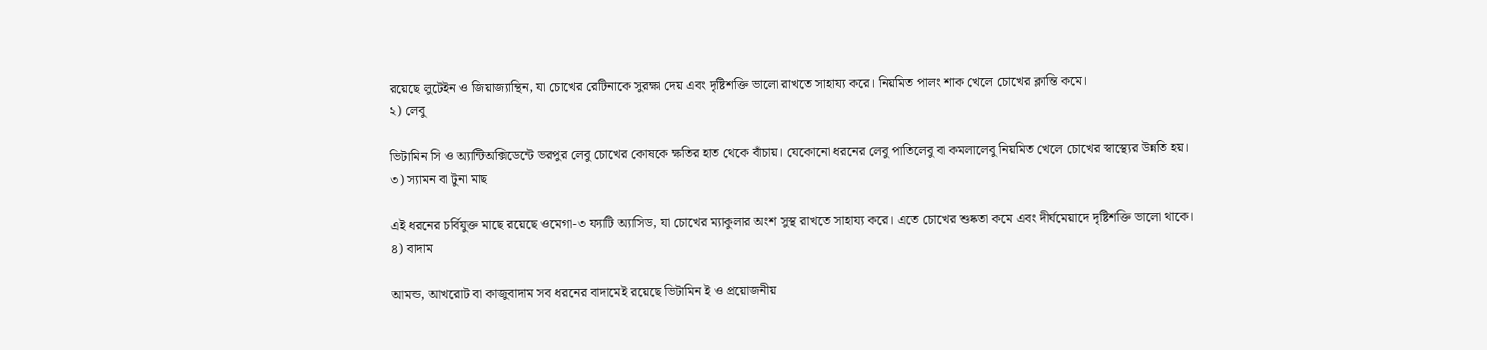রয়েছে লুটেইন ও জিয়াজ্যান্থিন, যা চোখের রেটিনাকে সুরক্ষা দেয় এবং দৃষ্টিশক্তি ভালো রাখতে সাহায্য করে। নিয়মিত পালং শাক খেলে চোখের ক্লান্তি কমে।
২) লেবু

ভিটামিন সি ও অ্যান্টিঅক্সিডেন্টে ভরপুর লেবু চোখের কোষকে ক্ষতির হাত থেকে বাঁচায়। যেকোনো ধরনের লেবু পাতিলেবু বা কমলালেবু নিয়মিত খেলে চোখের স্বাস্থ্যের উন্নতি হয়।
৩) স্যামন বা টুনা মাছ

এই ধরনের চর্বিযুক্ত মাছে রয়েছে ওমেগা-৩ ফ্যাটি অ্যাসিড, যা চোখের ম্যাকুলার অংশ সুস্থ রাখতে সাহায্য করে। এতে চোখের শুষ্কতা কমে এবং দীর্ঘমেয়াদে দৃষ্টিশক্তি ভালো থাকে।
৪) বাদাম

আমন্ড, আখরোট বা কাজুবাদাম সব ধরনের বাদামেই রয়েছে ভিটামিন ই ও প্রয়োজনীয়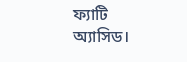ফ্যাটি অ্যাসিড।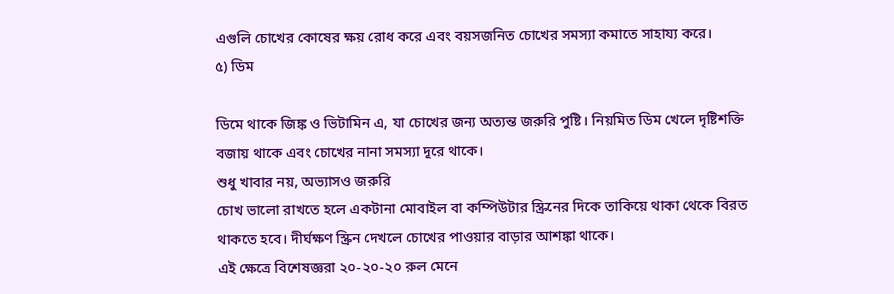এগুলি চোখের কোষের ক্ষয় রোধ করে এবং বয়সজনিত চোখের সমস্যা কমাতে সাহায্য করে।
৫) ডিম

ডিমে থাকে জিঙ্ক ও ভিটামিন এ, যা চোখের জন্য অত্যন্ত জরুরি পুষ্টি। নিয়মিত ডিম খেলে দৃষ্টিশক্তি বজায় থাকে এবং চোখের নানা সমস্যা দূরে থাকে।
শুধু খাবার নয়, অভ্যাসও জরুরি
চোখ ভালো রাখতে হলে একটানা মোবাইল বা কম্পিউটার স্ক্রিনের দিকে তাকিয়ে থাকা থেকে বিরত থাকতে হবে। দীর্ঘক্ষণ স্ক্রিন দেখলে চোখের পাওয়ার বাড়ার আশঙ্কা থাকে।
এই ক্ষেত্রে বিশেষজ্ঞরা ২০-২০-২০ রুল মেনে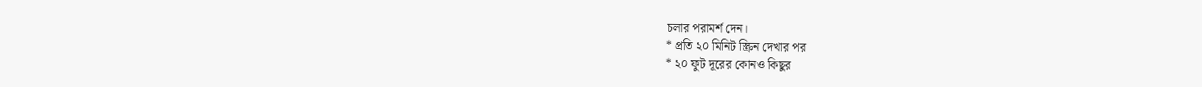চলার পরামর্শ দেন।
* প্রতি ২০ মিনিট স্ক্রিন দেখার পর
* ২০ ফুট দূরের কোনও কিছুর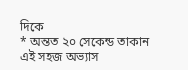দিকে
* অন্তত ২০ সেকেন্ড তাকান
এই সহজ অভ্যাস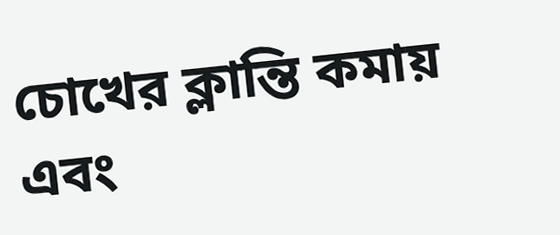চোখের ক্লান্তি কমায় এবং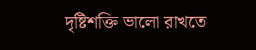দৃষ্টিশক্তি ভালো রাখতে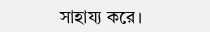সাহায্য করে।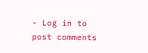- Log in to post comments